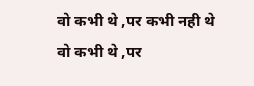वो कभी थे ,पर कभी नही थे
वो कभी थे ,पर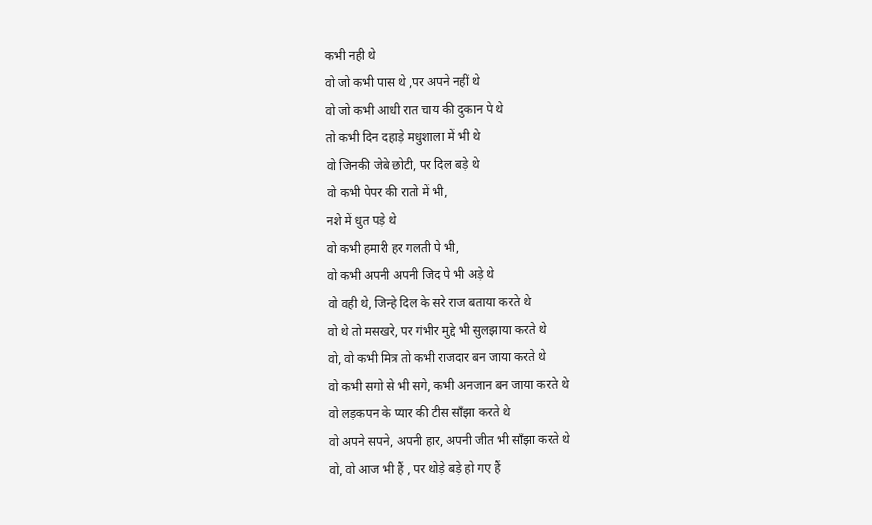कभी नही थे
वो जो कभी पास थे ,पर अपने नहीं थे
वो जो कभी आधी रात चाय की दुकान पे थे
तो कभी दिन दहाड़े मधुशाला में भी थे
वो जिनकी जेबे छोटी, पर दिल बड़े थे
वो कभी पेपर की रातो में भी,
नशे में धुत पड़े थे
वो कभी हमारी हर गलती पे भी,
वो कभी अपनी अपनी जिद पे भी अड़े थे
वो वही थे, जिन्हे दिल के सरे राज बताया करते थे
वो थे तो मसखरे, पर गंभीर मुद्दे भी सुलझाया करते थे
वो, वो कभी मित्र तो कभी राजदार बन जाया करते थे
वो कभी सगो से भी सगे, कभी अनजान बन जाया करते थे
वो लड़कपन के प्यार की टीस साँझा करते थे
वो अपने सपने, अपनी हार, अपनी जीत भी साँझा करते थे
वो, वो आज भी हैं , पर थोड़े बड़े हो गए हैं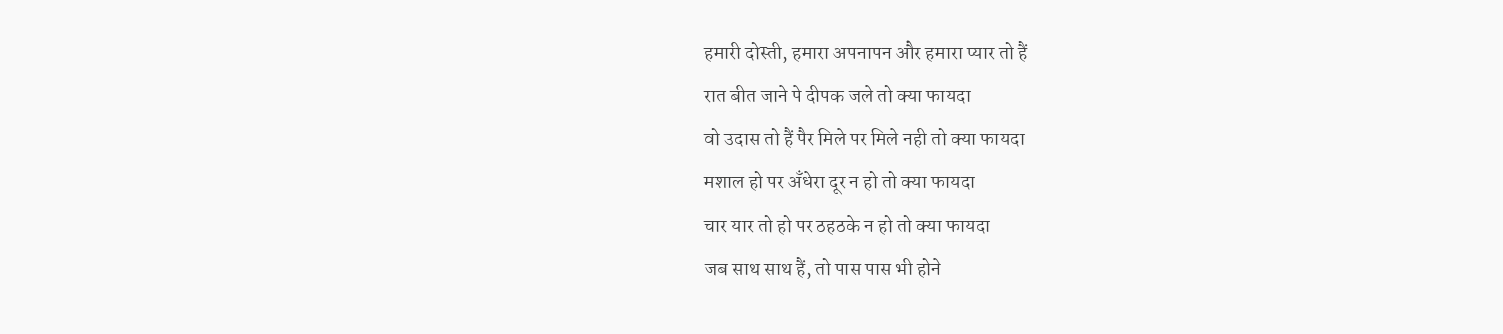हमारी दोस्ती, हमारा अपनापन और हमारा प्यार तो हैं
रात बीत जाने पे दीपक जले तो क्या फायदा
वो उदास तो हैं पैर मिले पर मिले नही तो क्या फायदा
मशाल हो पर अँधेरा दूर न हो तो क्या फायदा
चार यार तो हो पर ठहठके न हो तो क्या फायदा
जब साथ साथ हैं, तो पास पास भी होने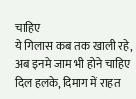चाहिए
ये गिलास कब तक खाली रहे, अब इनमे जाम भी होने चाहिए
दिल हलके, दिमाग में राहत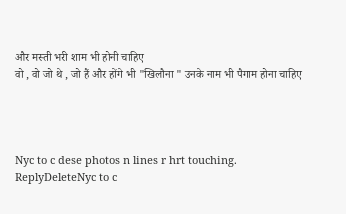और मस्ती भरी शाम भी होनी चाहिए
वो , वो जो थे , जो हैं और होंगे भी "खिलौना " उनके नाम भी पैगाम होना चाहिए




Nyc to c dese photos n lines r hrt touching.
ReplyDeleteNyc to c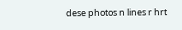dese photos n lines r hrt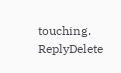touching.
ReplyDelete